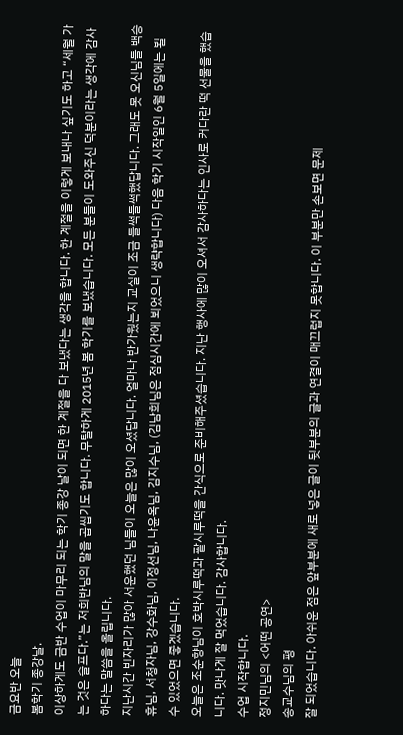금요반 오늘
봄학기 종강날.
이상하게도 금반 수업이 마무리 되는 학기 종강 날이 되면 한 계절을 다 보냈다는 생각을 합니다. 한 계절을 이렇게 보내나 싶기도 하고 “세월 가는 것은 슬프다.”는 저희반님의 말을 곱씹기도 합니다. 무탈하게 2015년 봄 학기를 보냈습니다. 모든 분들이 도와주신 덕분이라는 생각에 감사하다는 말씀을 올립니다.
지난시간 빈자리가 많아 서운했던 님들이 오늘은 많이 오셨답니다. 얼마나 반가웠는지 교실이 조금 들썩들썩했답니다. 그래도 못 오신님들 백승휴님, 서청자님, 강수화님, 이정선님, 나윤옥님, 김지수님, (김남희님은 점심시간에 뵈었으니 생략합니다) 다음 학기 시작일인 6월 5일에는 뵐 수 있었으면 좋겠습니다.
오늘은 조순향님이 호박시루떡과 팥시루떡을 간식으로 준비해주셨습니다. 지난 행사에 많이 오셔서 감사하다는 인사로 커다란 떡 선물을 했습니다. 맛나게 잘 먹었습니다. 감사합니다.
수업 시작합니다.
정지민님의 <어떤 공연>
송교수님의 평
잘 되었습니다. 아쉬운 점은 앞부분에 새로 넣은 글이 뒷부분의 글과 연결이 매끄럽지 못합니다. 이 부분만 손보면 문제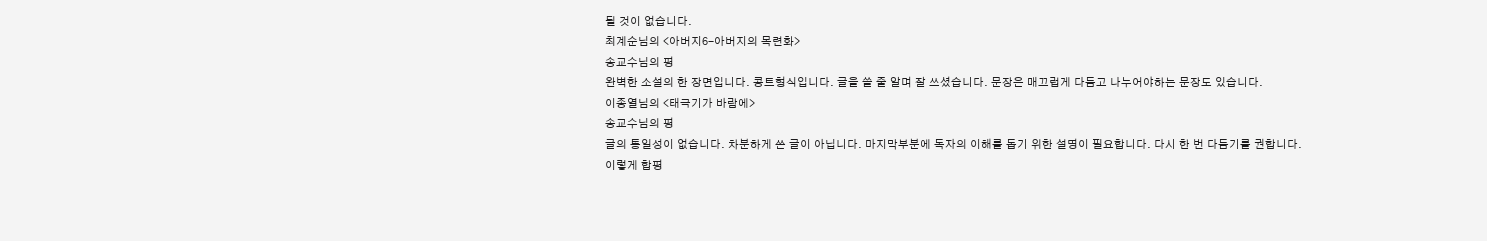될 것이 없습니다.
최계순님의 <아버지6-아버지의 목련화>
송교수님의 평
완벽한 소설의 한 장면입니다. 콩트형식입니다. 글을 쓸 줄 알며 잘 쓰셨습니다. 문장은 매끄럽게 다듬고 나누어야하는 문장도 있습니다.
이종열님의 <태극기가 바람에>
송교수님의 평
글의 통일성이 없습니다. 차분하게 쓴 글이 아닙니다. 마지막부분에 독자의 이해를 돕기 위한 설명이 필요합니다. 다시 한 번 다듬기를 권합니다.
이렇게 합평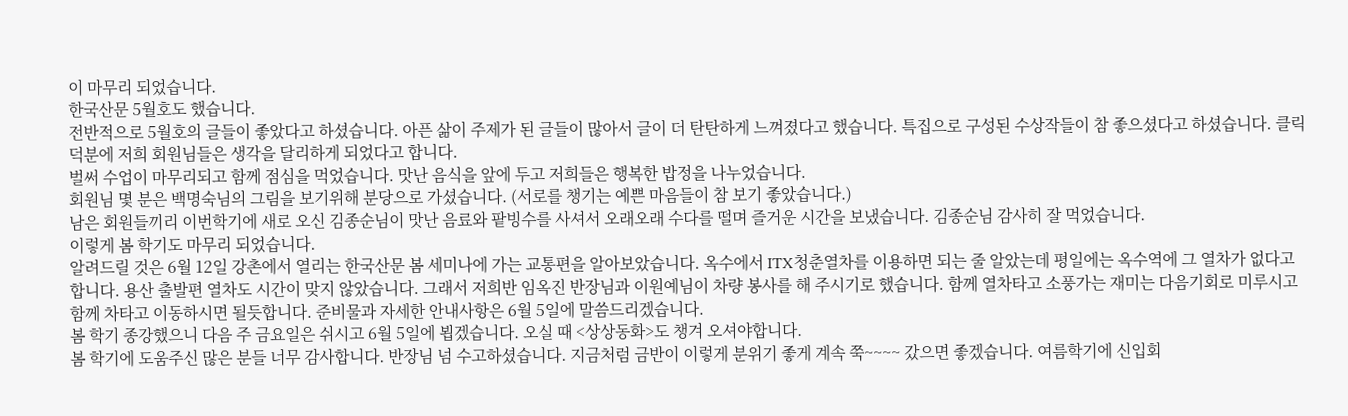이 마무리 되었습니다.
한국산문 5월호도 했습니다.
전반적으로 5월호의 글들이 좋았다고 하셨습니다. 아픈 삶이 주제가 된 글들이 많아서 글이 더 탄탄하게 느껴졌다고 했습니다. 특집으로 구성된 수상작들이 참 좋으셨다고 하셨습니다. 클릭덕분에 저희 회원님들은 생각을 달리하게 되었다고 합니다.
벌써 수업이 마무리되고 함께 점심을 먹었습니다. 맛난 음식을 앞에 두고 저희들은 행복한 밥정을 나누었습니다.
회원님 몇 분은 백명숙님의 그림을 보기위해 분당으로 가셨습니다. (서로를 챙기는 예쁜 마음들이 참 보기 좋았습니다.)
남은 회원들끼리 이번학기에 새로 오신 김종순님이 맛난 음료와 팥빙수를 사셔서 오래오래 수다를 떨며 즐거운 시간을 보냈습니다. 김종순님 감사히 잘 먹었습니다.
이렇게 봄 학기도 마무리 되었습니다.
알려드릴 것은 6월 12일 강촌에서 열리는 한국산문 봄 세미나에 가는 교통편을 알아보았습니다. 옥수에서 ITX청춘열차를 이용하면 되는 줄 알았는데 평일에는 옥수역에 그 열차가 없다고 합니다. 용산 출발편 열차도 시간이 맞지 않았습니다. 그래서 저희반 임옥진 반장님과 이원예님이 차량 봉사를 해 주시기로 했습니다. 함께 열차타고 소풍가는 재미는 다음기회로 미루시고 함께 차타고 이동하시면 될듯합니다. 준비물과 자세한 안내사항은 6월 5일에 말씀드리겠습니다.
봄 학기 종강했으니 다음 주 금요일은 쉬시고 6월 5일에 뵙겠습니다. 오실 때 <상상동화>도 챙겨 오셔야합니다.
봄 학기에 도움주신 많은 분들 너무 감사합니다. 반장님 넘 수고하셨습니다. 지금처럼 금반이 이렇게 분위기 좋게 계속 쭉~~~~ 갔으면 좋겠습니다. 여름학기에 신입회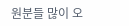원분들 많이 오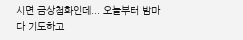시면 금상첨화인데... 오늘부터 밤마다 기도하고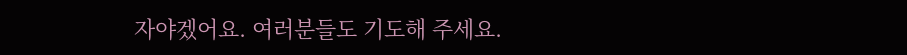자야겠어요. 여러분들도 기도해 주세요.